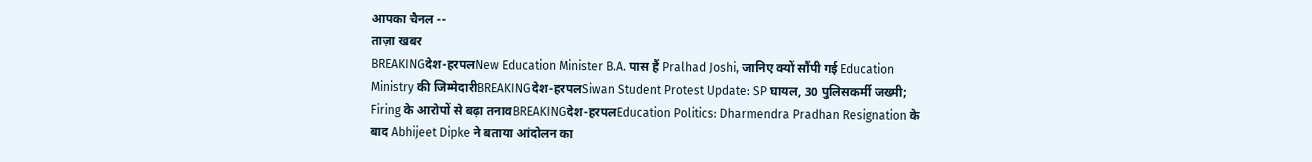आपका चैनल --
ताज़ा खबर
BREAKINGदेश-हरपलNew Education Minister B.A. पास हैं Pralhad Joshi, जानिए क्यों सौंपी गई Education Ministry की जिम्मेदारीBREAKINGदेश-हरपलSiwan Student Protest Update: SP घायल, 30 पुलिसकर्मी जख्मी; Firing के आरोपों से बढ़ा तनावBREAKINGदेश-हरपलEducation Politics: Dharmendra Pradhan Resignation के बाद Abhijeet Dipke ने बताया आंदोलन का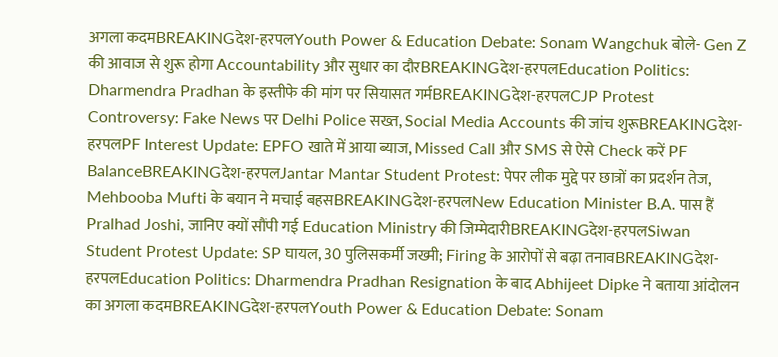अगला कदमBREAKINGदेश-हरपलYouth Power & Education Debate: Sonam Wangchuk बोले- Gen Z की आवाज से शुरू होगा Accountability और सुधार का दौरBREAKINGदेश-हरपलEducation Politics: Dharmendra Pradhan के इस्तीफे की मांग पर सियासत गर्मBREAKINGदेश-हरपलCJP Protest Controversy: Fake News पर Delhi Police सख्त, Social Media Accounts की जांच शुरूBREAKINGदेश-हरपलPF Interest Update: EPFO खाते में आया ब्याज, Missed Call और SMS से ऐसे Check करें PF BalanceBREAKINGदेश-हरपलJantar Mantar Student Protest: पेपर लीक मुद्दे पर छात्रों का प्रदर्शन तेज, Mehbooba Mufti के बयान ने मचाई बहसBREAKINGदेश-हरपलNew Education Minister B.A. पास हैं Pralhad Joshi, जानिए क्यों सौंपी गई Education Ministry की जिम्मेदारीBREAKINGदेश-हरपलSiwan Student Protest Update: SP घायल, 30 पुलिसकर्मी जख्मी; Firing के आरोपों से बढ़ा तनावBREAKINGदेश-हरपलEducation Politics: Dharmendra Pradhan Resignation के बाद Abhijeet Dipke ने बताया आंदोलन का अगला कदमBREAKINGदेश-हरपलYouth Power & Education Debate: Sonam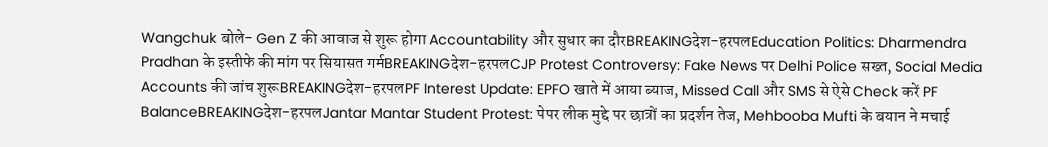Wangchuk बोले- Gen Z की आवाज से शुरू होगा Accountability और सुधार का दौरBREAKINGदेश-हरपलEducation Politics: Dharmendra Pradhan के इस्तीफे की मांग पर सियासत गर्मBREAKINGदेश-हरपलCJP Protest Controversy: Fake News पर Delhi Police सख्त, Social Media Accounts की जांच शुरूBREAKINGदेश-हरपलPF Interest Update: EPFO खाते में आया ब्याज, Missed Call और SMS से ऐसे Check करें PF BalanceBREAKINGदेश-हरपलJantar Mantar Student Protest: पेपर लीक मुद्दे पर छात्रों का प्रदर्शन तेज, Mehbooba Mufti के बयान ने मचाई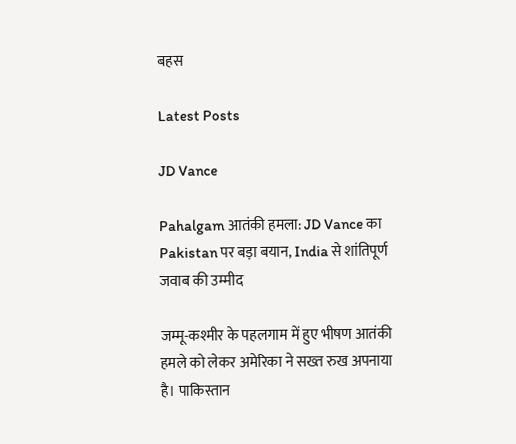बहस

Latest Posts

JD Vance

Pahalgam आतंकी हमला: JD Vance का Pakistan पर बड़ा बयान, India से शांतिपूर्ण जवाब की उम्मीद

जम्मू-कश्मीर के पहलगाम में हुए भीषण आतंकी हमले को लेकर अमेरिका ने सख्त रुख अपनाया है। पाकिस्तान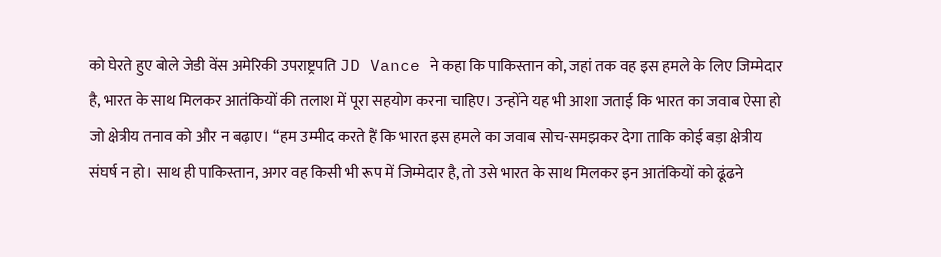को घेरते हुए बोले जेडी वेंस अमेरिकी उपराष्ट्रपति JD Vance ने कहा कि पाकिस्तान को, जहां तक वह इस हमले के लिए जिम्मेदार है, भारत के साथ मिलकर आतंकियों की तलाश में पूरा सहयोग करना चाहिए। उन्होंने यह भी आशा जताई कि भारत का जवाब ऐसा हो जो क्षेत्रीय तनाव को और न बढ़ाए। “हम उम्मीद करते हैं कि भारत इस हमले का जवाब सोच-समझकर देगा ताकि कोई बड़ा क्षेत्रीय संघर्ष न हो। साथ ही पाकिस्तान, अगर वह किसी भी रूप में जिम्मेदार है, तो उसे भारत के साथ मिलकर इन आतंकियों को ढूंढने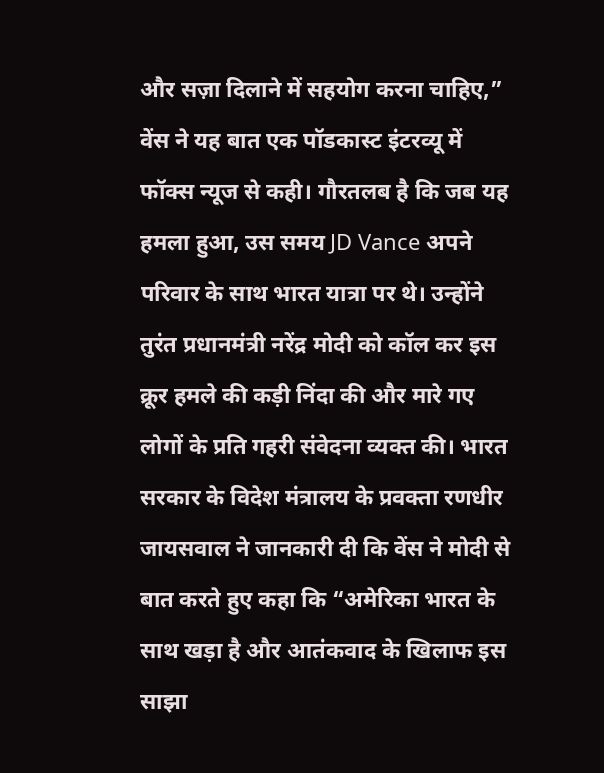और सज़ा दिलाने में सहयोग करना चाहिए,” वेंस ने यह बात एक पॉडकास्ट इंटरव्यू में फॉक्स न्यूज से कही। गौरतलब है कि जब यह हमला हुआ, उस समय JD Vance अपने परिवार के साथ भारत यात्रा पर थे। उन्होंने तुरंत प्रधानमंत्री नरेंद्र मोदी को कॉल कर इस क्रूर हमले की कड़ी निंदा की और मारे गए लोगों के प्रति गहरी संवेदना व्यक्त की। भारत सरकार के विदेश मंत्रालय के प्रवक्ता रणधीर जायसवाल ने जानकारी दी कि वेंस ने मोदी से बात करते हुए कहा कि “अमेरिका भारत के साथ खड़ा है और आतंकवाद के खिलाफ इस साझा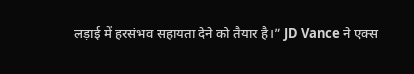लड़ाई में हरसंभव सहायता देने को तैयार है।” JD Vance ने एक्स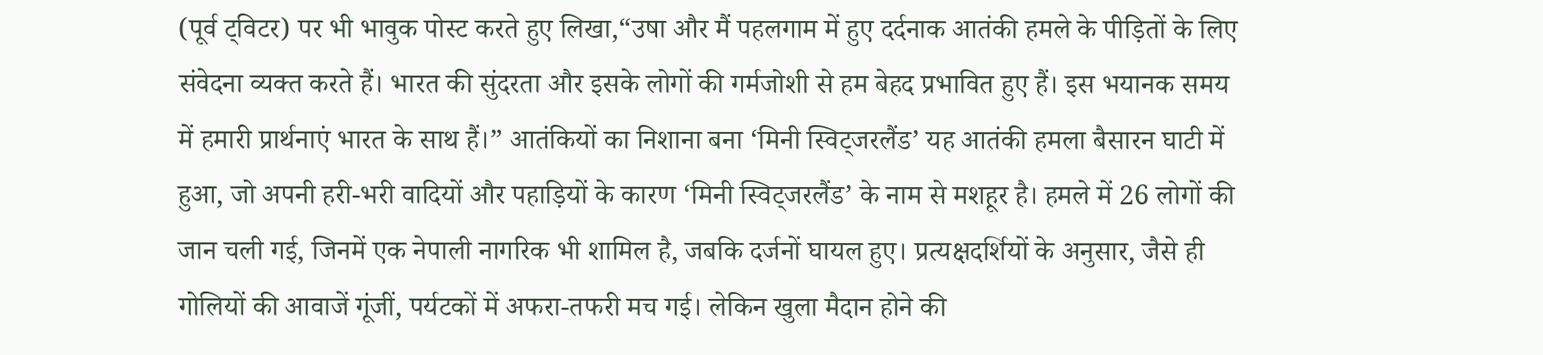(पूर्व ट्विटर) पर भी भावुक पोस्ट करते हुए लिखा,“उषा और मैं पहलगाम में हुए दर्दनाक आतंकी हमले के पीड़ितों के लिए संवेदना व्यक्त करते हैं। भारत की सुंदरता और इसके लोगों की गर्मजोशी से हम बेहद प्रभावित हुए हैं। इस भयानक समय में हमारी प्रार्थनाएं भारत के साथ हैं।” आतंकियों का निशाना बना ‘मिनी स्विट्जरलैंड’ यह आतंकी हमला बैसारन घाटी में हुआ, जो अपनी हरी-भरी वादियों और पहाड़ियों के कारण ‘मिनी स्विट्जरलैंड’ के नाम से मशहूर है। हमले में 26 लोगों की जान चली गई, जिनमें एक नेपाली नागरिक भी शामिल है, जबकि दर्जनों घायल हुए। प्रत्यक्षदर्शियों के अनुसार, जैसे ही गोलियों की आवाजें गूंजीं, पर्यटकों में अफरा-तफरी मच गई। लेकिन खुला मैदान होने की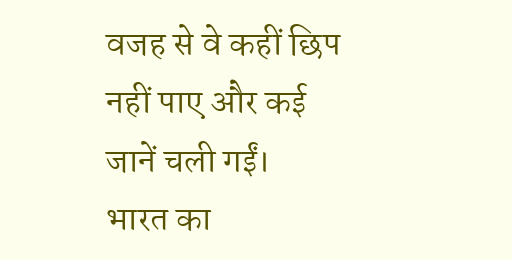वजह से वे कहीं छिप नहीं पाए और कई जानें चली गईं। भारत का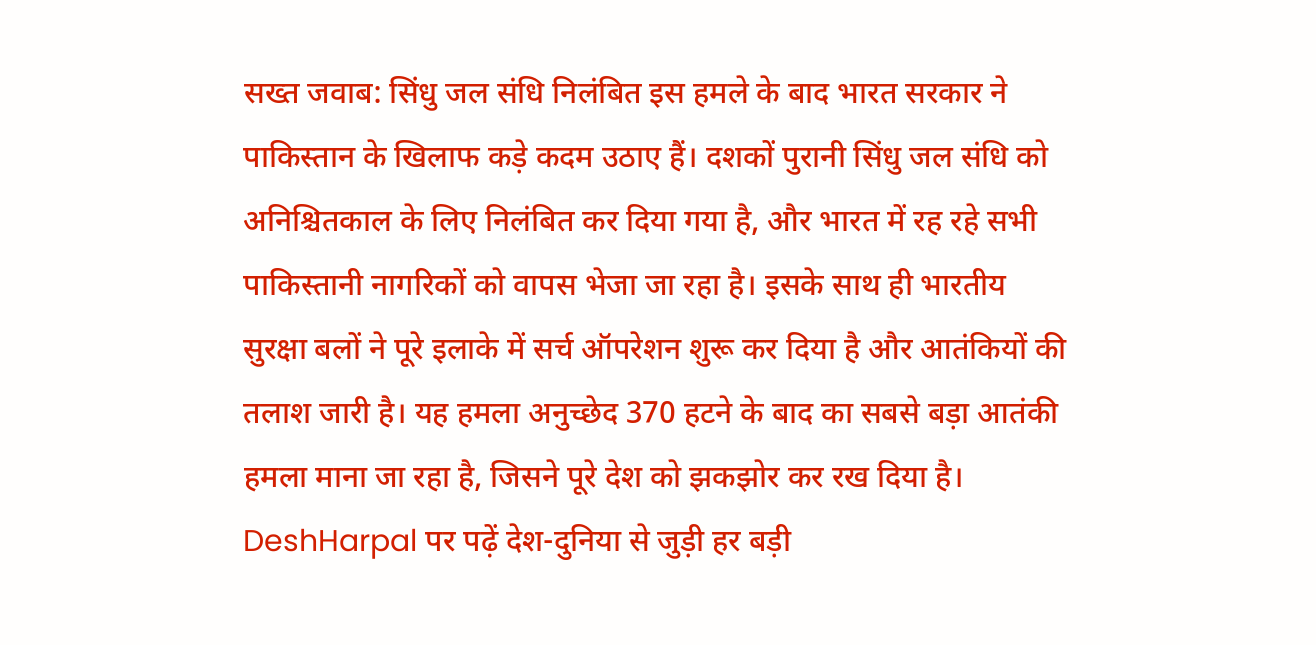सख्त जवाब: सिंधु जल संधि निलंबित इस हमले के बाद भारत सरकार ने पाकिस्तान के खिलाफ कड़े कदम उठाए हैं। दशकों पुरानी सिंधु जल संधि को अनिश्चितकाल के लिए निलंबित कर दिया गया है, और भारत में रह रहे सभी पाकिस्तानी नागरिकों को वापस भेजा जा रहा है। इसके साथ ही भारतीय सुरक्षा बलों ने पूरे इलाके में सर्च ऑपरेशन शुरू कर दिया है और आतंकियों की तलाश जारी है। यह हमला अनुच्छेद 370 हटने के बाद का सबसे बड़ा आतंकी हमला माना जा रहा है, जिसने पूरे देश को झकझोर कर रख दिया है। DeshHarpal पर पढ़ें देश-दुनिया से जुड़ी हर बड़ी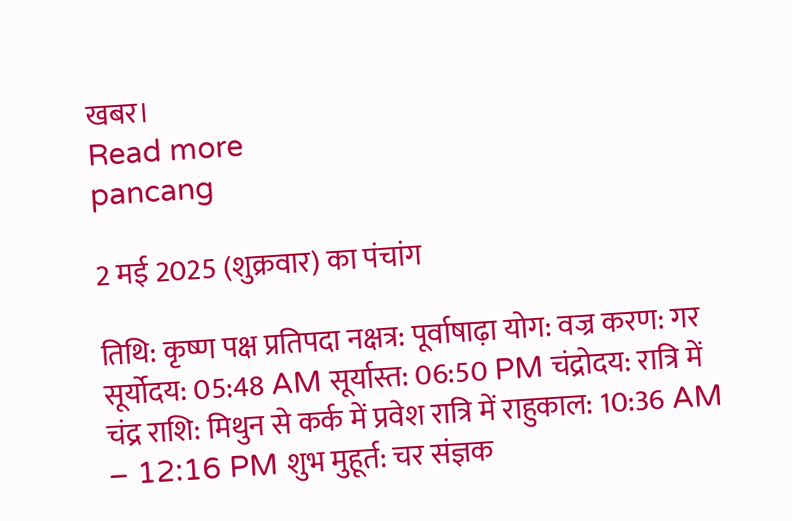खबर।
Read more
pancang

2 मई 2025 (शुक्रवार) का पंचांग

तिथि: कृष्ण पक्ष प्रतिपदा नक्षत्र: पूर्वाषाढ़ा योग: वज्र करण: गर सूर्योदय: 05:48 AM सूर्यास्त: 06:50 PM चंद्रोदय: रात्रि में चंद्र राशि: मिथुन से कर्क में प्रवेश रात्रि में राहुकाल: 10:36 AM – 12:16 PM शुभ मुहूर्त: चर संज्ञक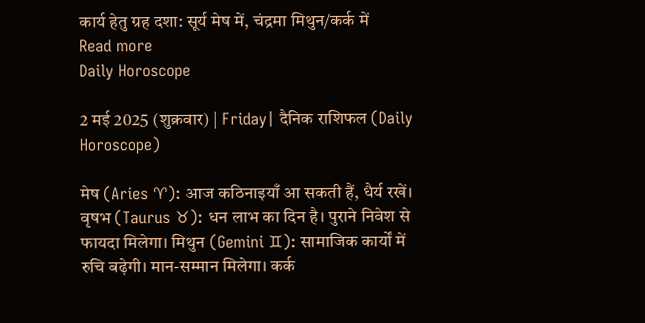कार्य हेतु ग्रह दशा: सूर्य मेष में, चंद्रमा मिथुन/कर्क में
Read more
Daily Horoscope

2 मई 2025 (शुक्रवार) | Friday| दैनिक राशिफल (Daily Horoscope)

मेष (Aries ♈): आज कठिनाइयाँ आ सकती हैं, धैर्य रखें। वृषभ (Taurus ♉): धन लाभ का दिन है। पुराने निवेश से फायदा मिलेगा। मिथुन (Gemini ♊): सामाजिक कार्यों में रुचि बढ़ेगी। मान-सम्मान मिलेगा। कर्क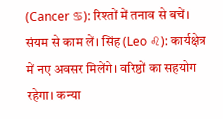(Cancer ♋): रिश्तों में तनाव से बचें। संयम से काम लें। सिंह (Leo ♌): कार्यक्षेत्र में नए अवसर मिलेंगे। वरिष्ठों का सहयोग रहेगा। कन्या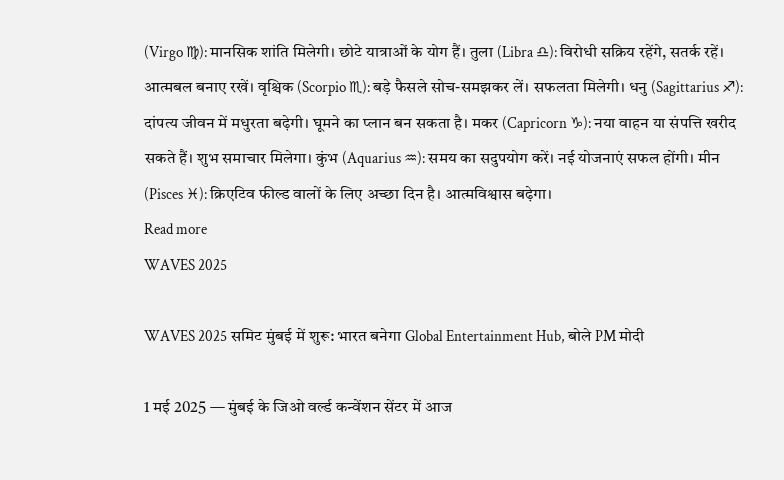(Virgo ♍): मानसिक शांति मिलेगी। छोटे यात्राओं के योग हैं। तुला (Libra ♎): विरोधी सक्रिय रहेंगे, सतर्क रहें। आत्मबल बनाए रखें। वृश्चिक (Scorpio ♏): बड़े फैसले सोच-समझकर लें। सफलता मिलेगी। धनु (Sagittarius ♐): दांपत्य जीवन में मधुरता बढ़ेगी। घूमने का प्लान बन सकता है। मकर (Capricorn ♑): नया वाहन या संपत्ति खरीद सकते हैं। शुभ समाचार मिलेगा। कुंभ (Aquarius ♒): समय का सदुपयोग करें। नई योजनाएं सफल होंगी। मीन (Pisces ♓): क्रिएटिव फील्ड वालों के लिए अच्छा दिन है। आत्मविश्वास बढ़ेगा।
Read more
WAVES 2025

WAVES 2025 समिट मुंबई में शुरू: भारत बनेगा Global Entertainment Hub, बोले PM मोदी

1 मई 2025 — मुंबई के जिओ वर्ल्ड कन्वेंशन सेंटर में आज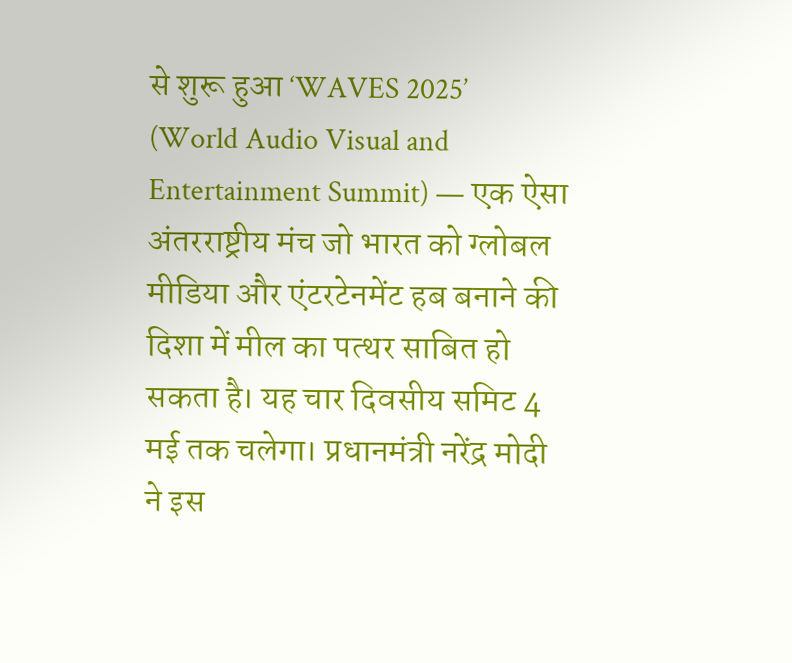से शुरू हुआ ‘WAVES 2025’ (World Audio Visual and Entertainment Summit) — एक ऐसा अंतरराष्ट्रीय मंच जो भारत को ग्लोबल मीडिया और एंटरटेनमेंट हब बनाने की दिशा में मील का पत्थर साबित हो सकता है। यह चार दिवसीय समिट 4 मई तक चलेगा। प्रधानमंत्री नरेंद्र मोदी ने इस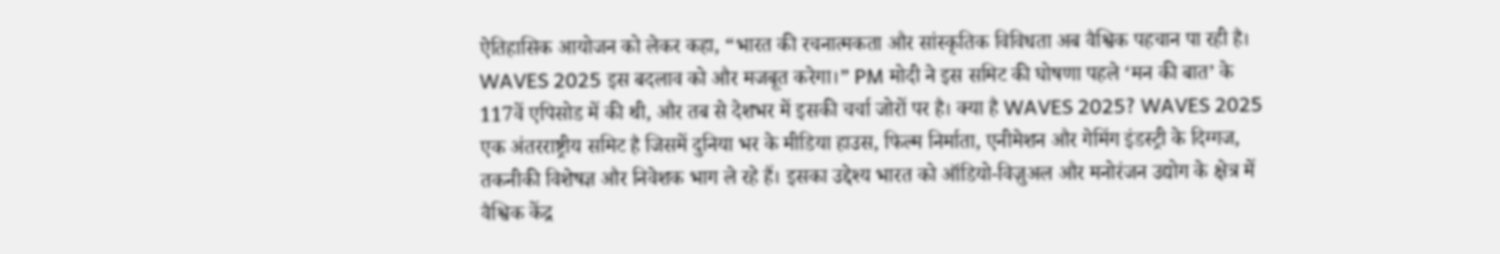ऐतिहासिक आयोजन को लेकर कहा, “भारत की रचनात्मकता और सांस्कृतिक विविधता अब वैश्विक पहचान पा रही है। WAVES 2025 इस बदलाव को और मजबूत करेगा।” PM मोदी ने इस समिट की घोषणा पहले ‘मन की बात’ के 117वें एपिसोड में की थी, और तब से देशभर में इसकी चर्चा जोरों पर है। क्या है WAVES 2025? WAVES 2025 एक अंतरराष्ट्रीय समिट है जिसमें दुनिया भर के मीडिया हाउस, फिल्म निर्माता, एनीमेशन और गेमिंग इंडस्ट्री के दिग्गज, तकनीकी विशेषज्ञ और निवेशक भाग ले रहे हैं। इसका उद्देश्य भारत को ऑडियो-विज़ुअल और मनोरंजन उद्योग के क्षेत्र में वैश्विक केंद्र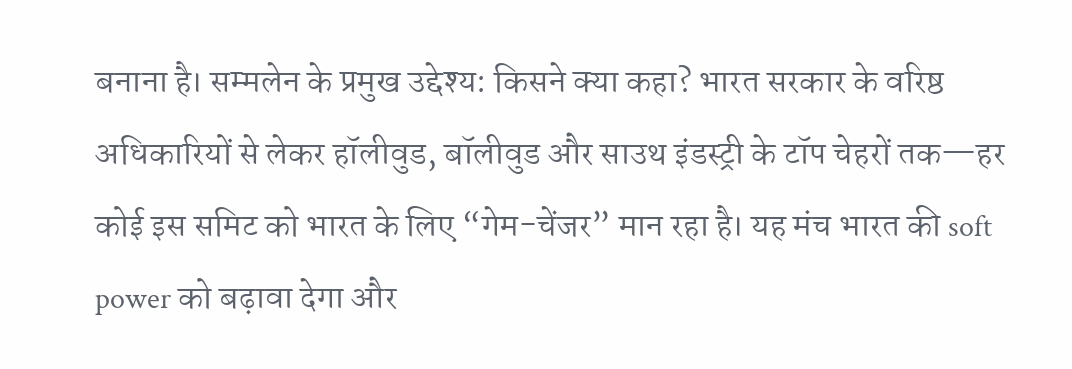बनाना है। सम्मलेन के प्रमुख उद्देश्य: किसने क्या कहा? भारत सरकार के वरिष्ठ अधिकारियों से लेकर हॉलीवुड, बॉलीवुड और साउथ इंडस्ट्री के टॉप चेहरों तक—हर कोई इस समिट को भारत के लिए “गेम-चेंजर” मान रहा है। यह मंच भारत की soft power को बढ़ावा देगा और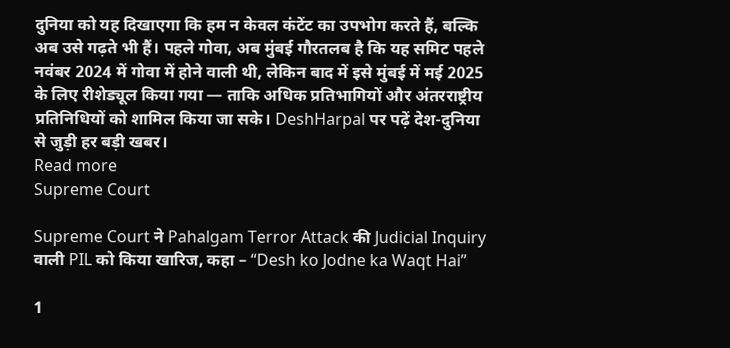दुनिया को यह दिखाएगा कि हम न केवल कंटेंट का उपभोग करते हैं, बल्कि अब उसे गढ़ते भी हैं। पहले गोवा, अब मुंबई गौरतलब है कि यह समिट पहले नवंबर 2024 में गोवा में होने वाली थी, लेकिन बाद में इसे मुंबई में मई 2025 के लिए रीशेड्यूल किया गया — ताकि अधिक प्रतिभागियों और अंतरराष्ट्रीय प्रतिनिधियों को शामिल किया जा सके। DeshHarpal पर पढ़ें देश-दुनिया से जुड़ी हर बड़ी खबर।
Read more
Supreme Court

Supreme Court ने Pahalgam Terror Attack की Judicial Inquiry वाली PIL को किया खारिज, कहा – “Desh ko Jodne ka Waqt Hai”

1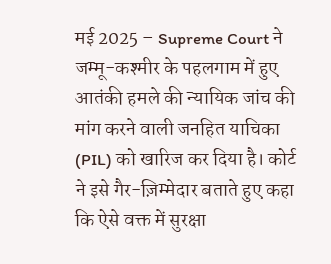मई 2025 – Supreme Court ने जम्मू-कश्मीर के पहलगाम में हुए आतंकी हमले की न्यायिक जांच की मांग करने वाली जनहित याचिका (PIL) को खारिज कर दिया है। कोर्ट ने इसे गैर-ज़िम्मेदार बताते हुए कहा कि ऐसे वक्त में सुरक्षा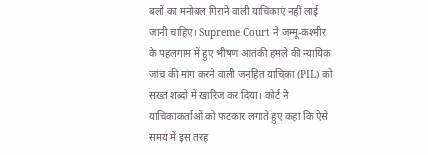बलों का मनोबल गिराने वाली याचिकाएं नहीं लाई जानी चाहिए। Supreme Court ने जम्मू-कश्मीर के पहलगाम में हुए भीषण आतंकी हमले की न्यायिक जांच की मांग करने वाली जनहित याचिका (PIL) को सख्त शब्दों में खारिज कर दिया। कोर्ट ने याचिकाकर्ताओं को फटकार लगाते हुए कहा कि ऐसे समय में इस तरह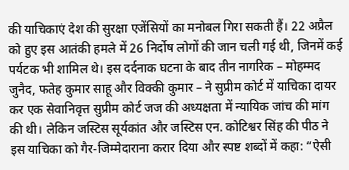की याचिकाएं देश की सुरक्षा एजेंसियों का मनोबल गिरा सकती हैं। 22 अप्रैल को हुए इस आतंकी हमले में 26 निर्दोष लोगों की जान चली गई थी, जिनमें कई पर्यटक भी शामिल थे। इस दर्दनाक घटना के बाद तीन नागरिक – मोहम्मद जुनैद, फतेह कुमार साहू और विक्की कुमार – ने सुप्रीम कोर्ट में याचिका दायर कर एक सेवानिवृत्त सुप्रीम कोर्ट जज की अध्यक्षता में न्यायिक जांच की मांग की थी। लेकिन जस्टिस सूर्यकांत और जस्टिस एन. कोटिश्वर सिंह की पीठ ने इस याचिका को गैर-जिम्मेदाराना करार दिया और स्पष्ट शब्दों में कहा: “ऐसी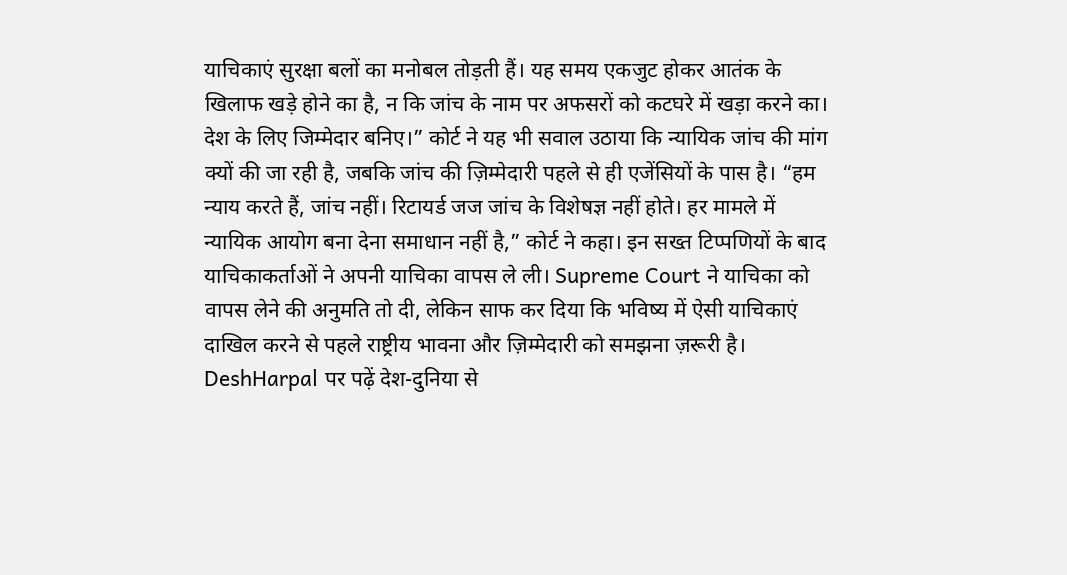याचिकाएं सुरक्षा बलों का मनोबल तोड़ती हैं। यह समय एकजुट होकर आतंक के खिलाफ खड़े होने का है, न कि जांच के नाम पर अफसरों को कटघरे में खड़ा करने का। देश के लिए जिम्मेदार बनिए।” कोर्ट ने यह भी सवाल उठाया कि न्यायिक जांच की मांग क्यों की जा रही है, जबकि जांच की ज़िम्मेदारी पहले से ही एजेंसियों के पास है। “हम न्याय करते हैं, जांच नहीं। रिटायर्ड जज जांच के विशेषज्ञ नहीं होते। हर मामले में न्यायिक आयोग बना देना समाधान नहीं है,” कोर्ट ने कहा। इन सख्त टिप्पणियों के बाद याचिकाकर्ताओं ने अपनी याचिका वापस ले ली। Supreme Court ने याचिका को वापस लेने की अनुमति तो दी, लेकिन साफ कर दिया कि भविष्य में ऐसी याचिकाएं दाखिल करने से पहले राष्ट्रीय भावना और ज़िम्मेदारी को समझना ज़रूरी है। DeshHarpal पर पढ़ें देश-दुनिया से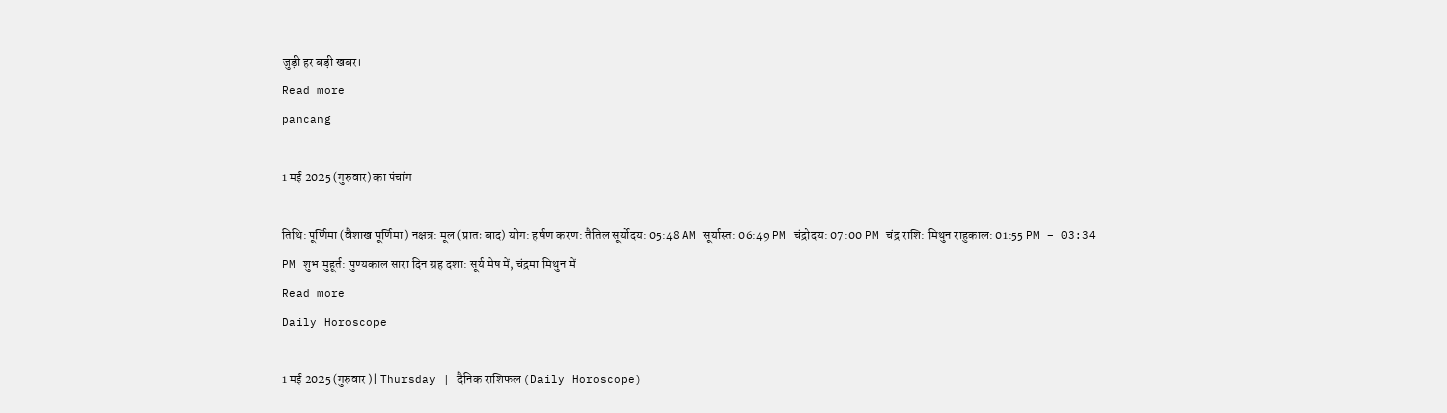जुड़ी हर बड़ी खबर।
Read more
pancang

1 मई 2025 (गुरुवार) का पंचांग

तिथि: पूर्णिमा (वैशाख पूर्णिमा) नक्षत्र: मूल (प्रातः बाद) योग: हर्षण करण: तैतिल सूर्योदय: 05:48 AM सूर्यास्त: 06:49 PM चंद्रोदय: 07:00 PM चंद्र राशि: मिथुन राहुकाल: 01:55 PM – 03:34 PM शुभ मुहूर्त: पुण्यकाल सारा दिन ग्रह दशा: सूर्य मेष में, चंद्रमा मिथुन में
Read more
Daily Horoscope

1 मई 2025 (गुरुवार )| Thursday | दैनिक राशिफल (Daily Horoscope)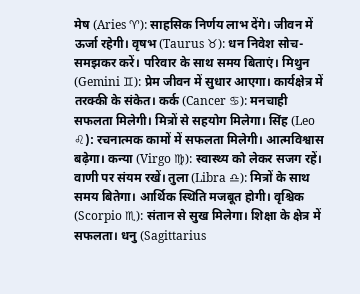मेष (Aries ♈): साहसिक निर्णय लाभ देंगे। जीवन में ऊर्जा रहेगी। वृषभ (Taurus ♉): धन निवेश सोच-समझकर करें। परिवार के साथ समय बिताएं। मिथुन (Gemini ♊): प्रेम जीवन में सुधार आएगा। कार्यक्षेत्र में तरक्की के संकेत। कर्क (Cancer ♋): मनचाही सफलता मिलेगी। मित्रों से सहयोग मिलेगा। सिंह (Leo ♌): रचनात्मक कामों में सफलता मिलेगी। आत्मविश्वास बढ़ेगा। कन्या (Virgo ♍): स्वास्थ्य को लेकर सजग रहें। वाणी पर संयम रखें। तुला (Libra ♎): मित्रों के साथ समय बितेगा। आर्थिक स्थिति मजबूत होगी। वृश्चिक (Scorpio ♏): संतान से सुख मिलेगा। शिक्षा के क्षेत्र में सफलता। धनु (Sagittarius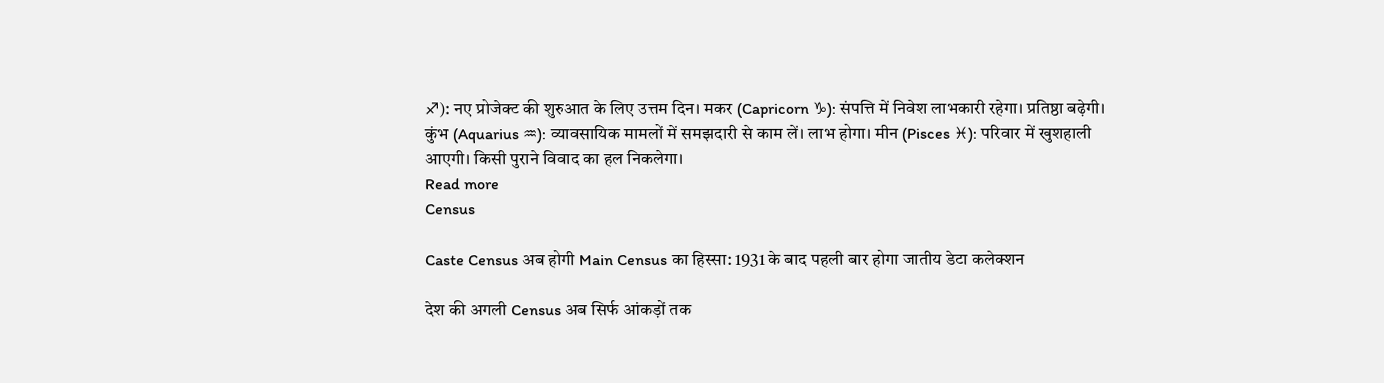♐): नए प्रोजेक्ट की शुरुआत के लिए उत्तम दिन। मकर (Capricorn ♑): संपत्ति में निवेश लाभकारी रहेगा। प्रतिष्ठा बढ़ेगी। कुंभ (Aquarius ♒): व्यावसायिक मामलों में समझदारी से काम लें। लाभ होगा। मीन (Pisces ♓): परिवार में खुशहाली आएगी। किसी पुराने विवाद का हल निकलेगा।
Read more
Census

Caste Census अब होगी Main Census का हिस्सा: 1931 के बाद पहली बार होगा जातीय डेटा कलेक्शन

देश की अगली Census अब सिर्फ आंकड़ों तक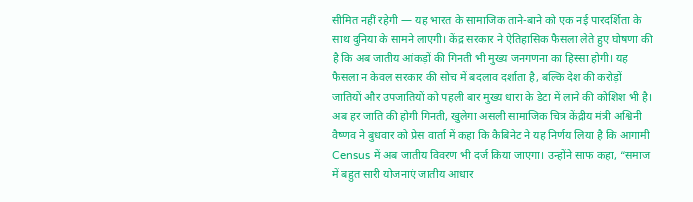सीमित नहीं रहेगी — यह भारत के सामाजिक ताने-बाने को एक नई पारदर्शिता के साथ दुनिया के सामने लाएगी। केंद्र सरकार ने ऐतिहासिक फैसला लेते हुए घोषणा की है कि अब जातीय आंकड़ों की गिनती भी मुख्य जनगणना का हिस्सा होगी। यह फैसला न केवल सरकार की सोच में बदलाव दर्शाता है, बल्कि देश की करोड़ों जातियों और उपजातियों को पहली बार मुख्य धारा के डेटा में लाने की कोशिश भी है। अब हर जाति की होगी गिनती, खुलेगा असली सामाजिक चित्र केंद्रीय मंत्री अश्विनी वैष्णव ने बुधवार को प्रेस वार्ता में कहा कि कैबिनेट ने यह निर्णय लिया है कि आगामी Census में अब जातीय विवरण भी दर्ज किया जाएगा। उन्होंने साफ कहा, “समाज में बहुत सारी योजनाएं जातीय आधार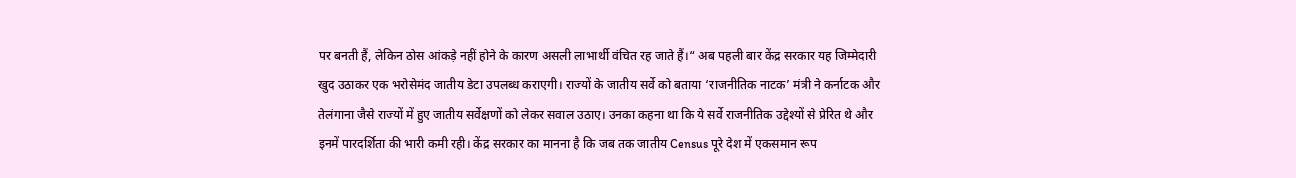पर बनती हैं, लेकिन ठोस आंकड़े नहीं होने के कारण असली लाभार्थी वंचित रह जाते हैं।“ अब पहली बार केंद्र सरकार यह जिम्मेदारी खुद उठाकर एक भरोसेमंद जातीय डेटा उपलब्ध कराएगी। राज्यों के जातीय सर्वे को बताया ‘राजनीतिक नाटक’ मंत्री ने कर्नाटक और तेलंगाना जैसे राज्यों में हुए जातीय सर्वेक्षणों को लेकर सवाल उठाए। उनका कहना था कि ये सर्वे राजनीतिक उद्देश्यों से प्रेरित थे और इनमें पारदर्शिता की भारी कमी रही। केंद्र सरकार का मानना है कि जब तक जातीय Census पूरे देश में एकसमान रूप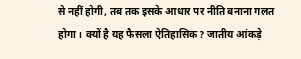से नहीं होगी, तब तक इसके आधार पर नीति बनाना गलत होगा। क्यों है यह फैसला ऐतिहासिक? जातीय आंकड़े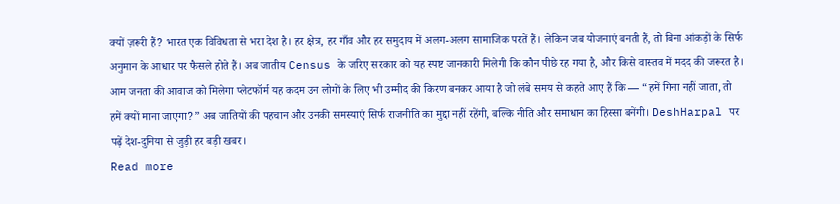क्यों ज़रूरी हैं? भारत एक विविधता से भरा देश है। हर क्षेत्र, हर गाँव और हर समुदाय में अलग-अलग सामाजिक परतें हैं। लेकिन जब योजनाएं बनती हैं, तो बिना आंकड़ों के सिर्फ अनुमान के आधार पर फैसले होते हैं। अब जातीय Census के जरिए सरकार को यह स्पष्ट जानकारी मिलेगी कि कौन पीछे रह गया है, और किसे वास्तव में मदद की जरूरत है। आम जनता की आवाज को मिलेगा प्लेटफॉर्म यह कदम उन लोगों के लिए भी उम्मीद की किरण बनकर आया है जो लंबे समय से कहते आए हैं कि — “हमें गिना नहीं जाता, तो हमें क्यों माना जाएगा?” अब जातियों की पहचान और उनकी समस्याएं सिर्फ राजनीति का मुद्दा नहीं रहेंगी, बल्कि नीति और समाधान का हिस्सा बनेंगी। DeshHarpal पर पढ़ें देश-दुनिया से जुड़ी हर बड़ी खबर।
Read more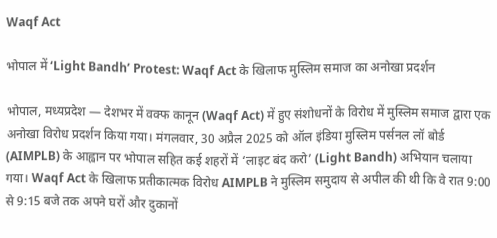Waqf Act

भोपाल में ‘Light Bandh’ Protest: Waqf Act के खिलाफ मुस्लिम समाज का अनोखा प्रदर्शन

भोपाल, मध्यप्रदेश — देशभर में वक्फ कानून (Waqf Act) में हुए संशोधनों के विरोध में मुस्लिम समाज द्वारा एक अनोखा विरोध प्रदर्शन किया गया। मंगलवार, 30 अप्रैल 2025 को ऑल इंडिया मुस्लिम पर्सनल लॉ बोर्ड (AIMPLB) के आह्वान पर भोपाल सहित कई शहरों में ‘लाइट बंद करो’ (Light Bandh) अभियान चलाया गया। Waqf Act के खिलाफ प्रतीकात्मक विरोध AIMPLB ने मुस्लिम समुदाय से अपील की थी कि वे रात 9:00 से 9:15 बजे तक अपने घरों और दुकानों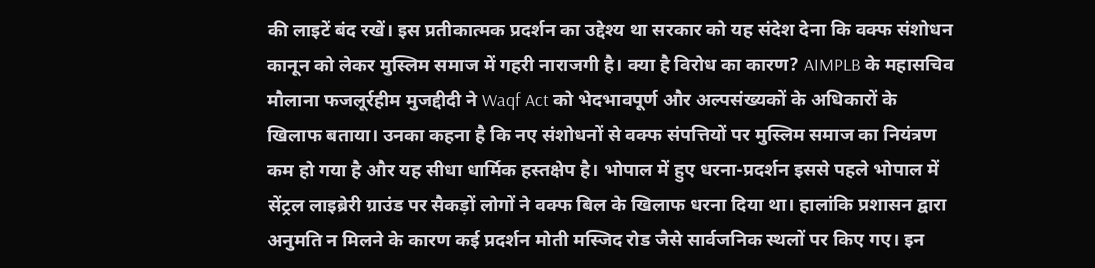की लाइटें बंद रखें। इस प्रतीकात्मक प्रदर्शन का उद्देश्य था सरकार को यह संदेश देना कि वक्फ संशोधन कानून को लेकर मुस्लिम समाज में गहरी नाराजगी है। क्या है विरोध का कारण? AIMPLB के महासचिव मौलाना फजलूर्रहीम मुजद्दीदी ने Waqf Act को भेदभावपूर्ण और अल्पसंख्यकों के अधिकारों के खिलाफ बताया। उनका कहना है कि नए संशोधनों से वक्फ संपत्तियों पर मुस्लिम समाज का नियंत्रण कम हो गया है और यह सीधा धार्मिक हस्तक्षेप है। भोपाल में हुए धरना-प्रदर्शन इससे पहले भोपाल में सेंट्रल लाइब्रेरी ग्राउंड पर सैकड़ों लोगों ने वक्फ बिल के खिलाफ धरना दिया था। हालांकि प्रशासन द्वारा अनुमति न मिलने के कारण कई प्रदर्शन मोती मस्जिद रोड जैसे सार्वजनिक स्थलों पर किए गए। इन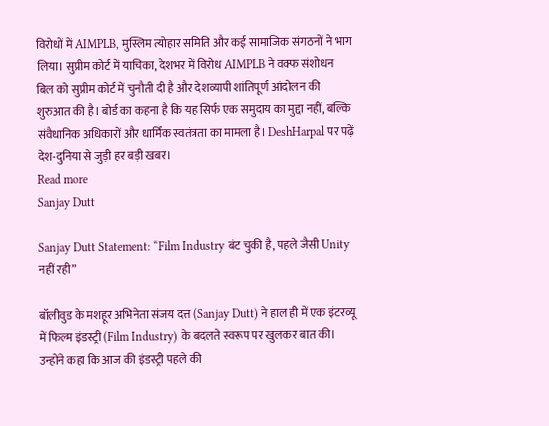विरोधों में AIMPLB, मुस्लिम त्योहार समिति और कई सामाजिक संगठनों ने भाग लिया। सुप्रीम कोर्ट में याचिका, देशभर में विरोध AIMPLB ने वक्फ संशोधन बिल को सुप्रीम कोर्ट में चुनौती दी है और देशव्यापी शांतिपूर्ण आंदोलन की शुरुआत की है। बोर्ड का कहना है कि यह सिर्फ एक समुदाय का मुद्दा नहीं, बल्कि संवैधानिक अधिकारों और धार्मिक स्वतंत्रता का मामला है। DeshHarpal पर पढ़ें देश-दुनिया से जुड़ी हर बड़ी खबर।
Read more
Sanjay Dutt

Sanjay Dutt Statement: “Film Industry बंट चुकी है, पहले जैसी Unity नहीं रही”

बॉलीवुड के मशहूर अभिनेता संजय दत्त (Sanjay Dutt) ने हाल ही में एक इंटरव्यू में फिल्म इंडस्ट्री (Film Industry) के बदलते स्वरूप पर खुलकर बात की। उन्होंने कहा कि आज की इंडस्ट्री पहले की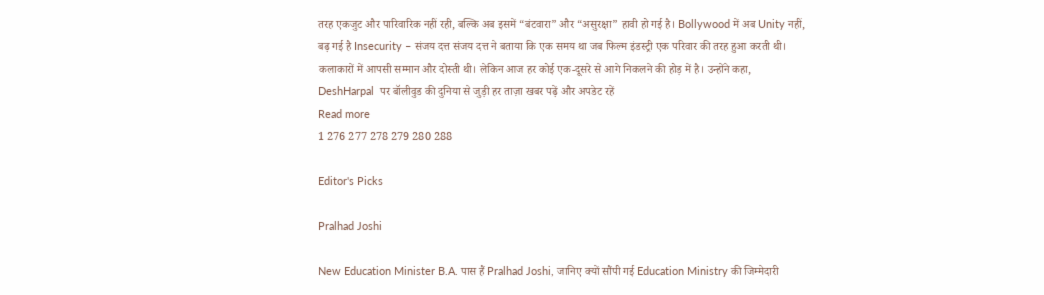तरह एकजुट और पारिवारिक नहीं रही, बल्कि अब इसमें “बंटवारा” और “असुरक्षा” हावी हो गई है। Bollywood में अब Unity नहीं, बढ़ गई है Insecurity – संजय दत्त संजय दत्त ने बताया कि एक समय था जब फिल्म इंडस्ट्री एक परिवार की तरह हुआ करती थी। कलाकारों में आपसी सम्मान और दोस्ती थी। लेकिन आज हर कोई एक-दूसरे से आगे निकलने की होड़ में है। उन्होंने कहा, DeshHarpal  पर बॉलीवुड की दुनिया से जुड़ी हर ताज़ा खबर पढ़ें और अपडेट रहें
Read more
1 276 277 278 279 280 288

Editor's Picks

Pralhad Joshi

New Education Minister B.A. पास हैं Pralhad Joshi, जानिए क्यों सौंपी गई Education Ministry की जिम्मेदारी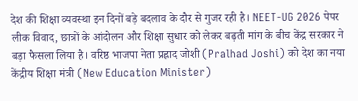देश की शिक्षा व्यवस्था इन दिनों बड़े बदलाव के दौर से गुजर रही है। NEET-UG 2026 पेपर लीक विवाद, छात्रों के आंदोलन और शिक्षा सुधार को लेकर बढ़ती मांग के बीच केंद्र सरकार ने बड़ा फैसला लिया है। वरिष्ठ भाजपा नेता प्रह्लाद जोशी (Pralhad Joshi) को देश का नया केंद्रीय शिक्षा मंत्री (New Education Minister)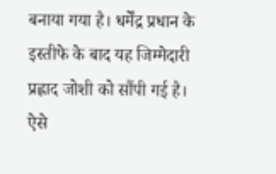बनाया गया है। धर्मेंद्र प्रधान के इस्तीफे के बाद यह जिम्मेदारी प्रह्लाद जोशी को सौंपी गई है। ऐसे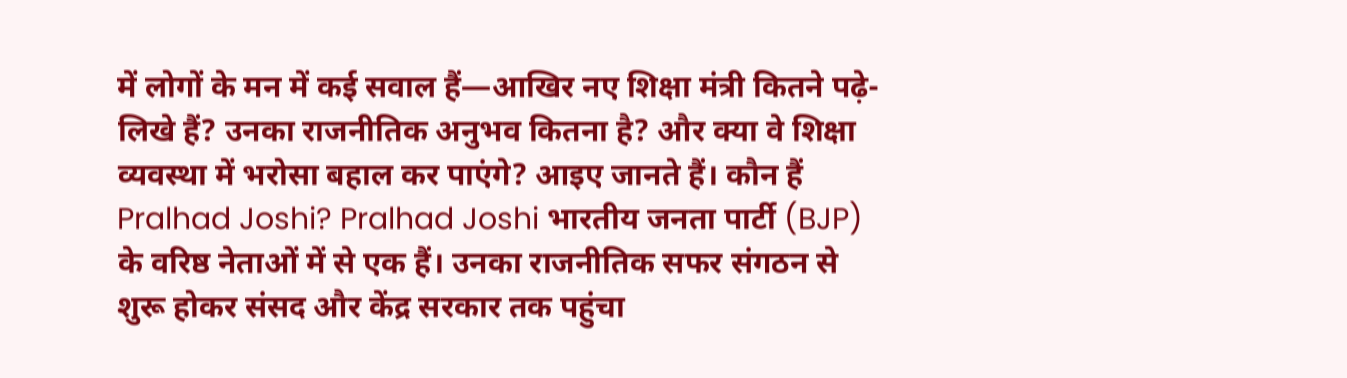में लोगों के मन में कई सवाल हैं—आखिर नए शिक्षा मंत्री कितने पढ़े-लिखे हैं? उनका राजनीतिक अनुभव कितना है? और क्या वे शिक्षा व्यवस्था में भरोसा बहाल कर पाएंगे? आइए जानते हैं। कौन हैं Pralhad Joshi? Pralhad Joshi भारतीय जनता पार्टी (BJP) के वरिष्ठ नेताओं में से एक हैं। उनका राजनीतिक सफर संगठन से शुरू होकर संसद और केंद्र सरकार तक पहुंचा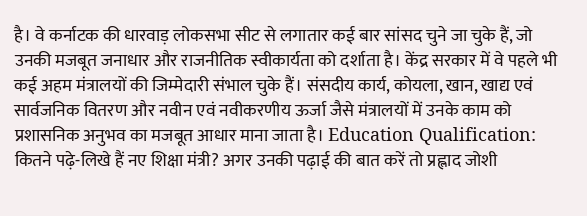है। वे कर्नाटक की धारवाड़ लोकसभा सीट से लगातार कई बार सांसद चुने जा चुके हैं, जो उनकी मजबूत जनाधार और राजनीतिक स्वीकार्यता को दर्शाता है। केंद्र सरकार में वे पहले भी कई अहम मंत्रालयों की जिम्मेदारी संभाल चुके हैं। संसदीय कार्य, कोयला, खान, खाद्य एवं सार्वजनिक वितरण और नवीन एवं नवीकरणीय ऊर्जा जैसे मंत्रालयों में उनके काम को प्रशासनिक अनुभव का मजबूत आधार माना जाता है। Education Qualification: कितने पढ़े-लिखे हैं नए शिक्षा मंत्री? अगर उनकी पढ़ाई की बात करें तो प्रह्लाद जोशी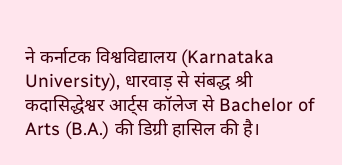ने कर्नाटक विश्वविद्यालय (Karnataka University), धारवाड़ से संबद्ध श्री कदासिद्धेश्वर आर्ट्स कॉलेज से Bachelor of Arts (B.A.) की डिग्री हासिल की है।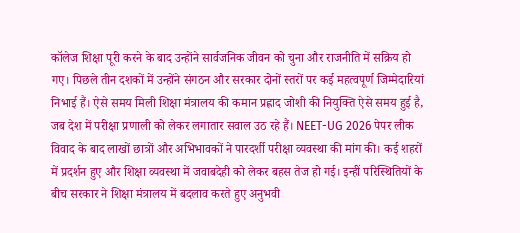कॉलेज शिक्षा पूरी करने के बाद उन्होंने सार्वजनिक जीवन को चुना और राजनीति में सक्रिय हो गए। पिछले तीन दशकों में उन्होंने संगठन और सरकार दोनों स्तरों पर कई महत्वपूर्ण जिम्मेदारियां निभाई हैं। ऐसे समय मिली शिक्षा मंत्रालय की कमान प्रह्लाद जोशी की नियुक्ति ऐसे समय हुई है, जब देश में परीक्षा प्रणाली को लेकर लगातार सवाल उठ रहे हैं। NEET-UG 2026 पेपर लीक विवाद के बाद लाखों छात्रों और अभिभावकों ने पारदर्शी परीक्षा व्यवस्था की मांग की। कई शहरों में प्रदर्शन हुए और शिक्षा व्यवस्था में जवाबदेही को लेकर बहस तेज हो गई। इन्हीं परिस्थितियों के बीच सरकार ने शिक्षा मंत्रालय में बदलाव करते हुए अनुभवी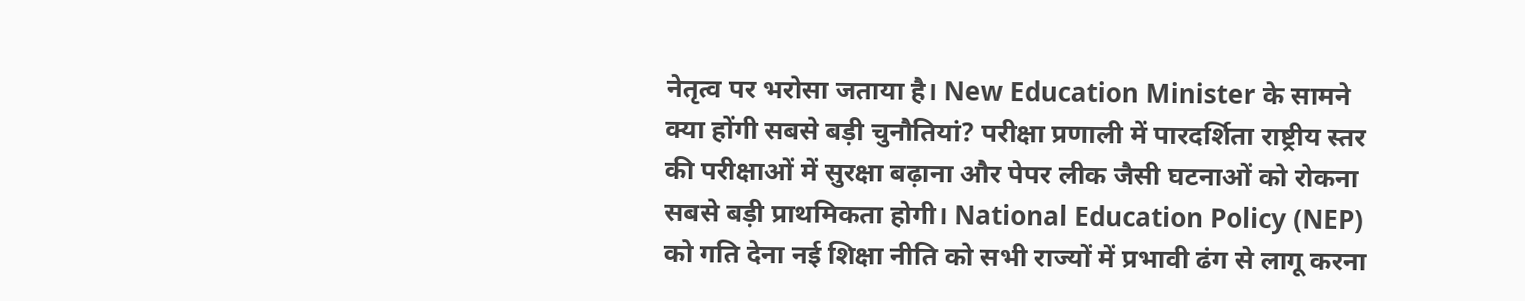नेतृत्व पर भरोसा जताया है। New Education Minister के सामने क्या होंगी सबसे बड़ी चुनौतियां? परीक्षा प्रणाली में पारदर्शिता राष्ट्रीय स्तर की परीक्षाओं में सुरक्षा बढ़ाना और पेपर लीक जैसी घटनाओं को रोकना सबसे बड़ी प्राथमिकता होगी। National Education Policy (NEP) को गति देना नई शिक्षा नीति को सभी राज्यों में प्रभावी ढंग से लागू करना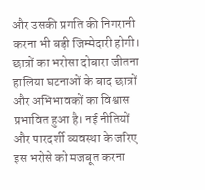और उसकी प्रगति की निगरानी करना भी बड़ी जिम्मेदारी होगी। छात्रों का भरोसा दोबारा जीतना हालिया घटनाओं के बाद छात्रों और अभिभावकों का विश्वास प्रभावित हुआ है। नई नीतियों और पारदर्शी व्यवस्था के जरिए इस भरोसे को मजबूत करना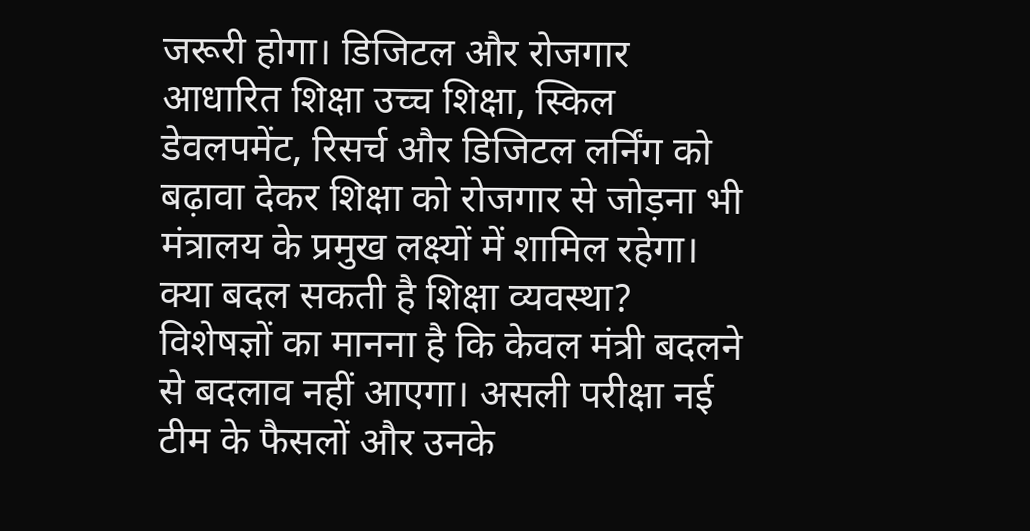जरूरी होगा। डिजिटल और रोजगार आधारित शिक्षा उच्च शिक्षा, स्किल डेवलपमेंट, रिसर्च और डिजिटल लर्निंग को बढ़ावा देकर शिक्षा को रोजगार से जोड़ना भी मंत्रालय के प्रमुख लक्ष्यों में शामिल रहेगा। क्या बदल सकती है शिक्षा व्यवस्था? विशेषज्ञों का मानना है कि केवल मंत्री बदलने से बदलाव नहीं आएगा। असली परीक्षा नई टीम के फैसलों और उनके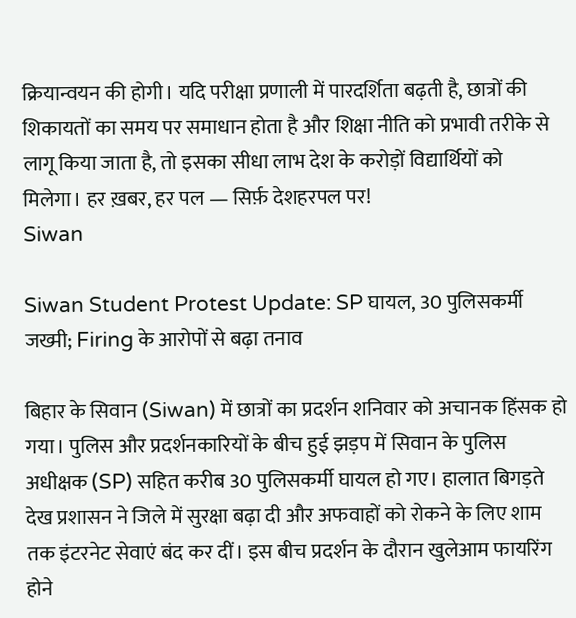क्रियान्वयन की होगी। यदि परीक्षा प्रणाली में पारदर्शिता बढ़ती है, छात्रों की शिकायतों का समय पर समाधान होता है और शिक्षा नीति को प्रभावी तरीके से लागू किया जाता है, तो इसका सीधा लाभ देश के करोड़ों विद्यार्थियों को मिलेगा। हर ख़बर, हर पल — सिर्फ़ देशहरपल पर!
Siwan

Siwan Student Protest Update: SP घायल, 30 पुलिसकर्मी जख्मी; Firing के आरोपों से बढ़ा तनाव

बिहार के सिवान (Siwan) में छात्रों का प्रदर्शन शनिवार को अचानक हिंसक हो गया। पुलिस और प्रदर्शनकारियों के बीच हुई झड़प में सिवान के पुलिस अधीक्षक (SP) सहित करीब 30 पुलिसकर्मी घायल हो गए। हालात बिगड़ते देख प्रशासन ने जिले में सुरक्षा बढ़ा दी और अफवाहों को रोकने के लिए शाम तक इंटरनेट सेवाएं बंद कर दीं। इस बीच प्रदर्शन के दौरान खुलेआम फायरिंग होने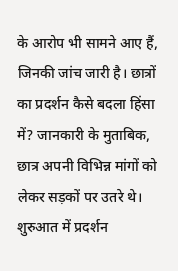के आरोप भी सामने आए हैं, जिनकी जांच जारी है। छात्रों का प्रदर्शन कैसे बदला हिंसा में? जानकारी के मुताबिक, छात्र अपनी विभिन्न मांगों को लेकर सड़कों पर उतरे थे। शुरुआत में प्रदर्शन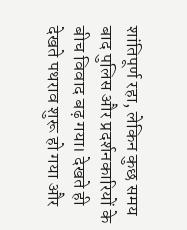शांतिपूर्ण रहा, लेकिन कुछ समय बाद पुलिस और प्रदर्शनकारियों के बीच विवाद बढ़ गया। देखते ही देखते पथराव शुरू हो गया और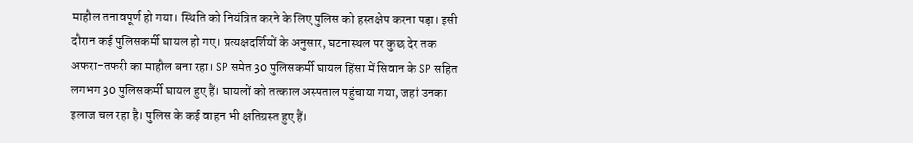माहौल तनावपूर्ण हो गया। स्थिति को नियंत्रित करने के लिए पुलिस को हस्तक्षेप करना पड़ा। इसी दौरान कई पुलिसकर्मी घायल हो गए। प्रत्यक्षदर्शियों के अनुसार, घटनास्थल पर कुछ देर तक अफरा-तफरी का माहौल बना रहा। SP समेत 30 पुलिसकर्मी घायल हिंसा में सिवान के SP सहित लगभग 30 पुलिसकर्मी घायल हुए हैं। घायलों को तत्काल अस्पताल पहुंचाया गया, जहां उनका इलाज चल रहा है। पुलिस के कई वाहन भी क्षतिग्रस्त हुए हैं।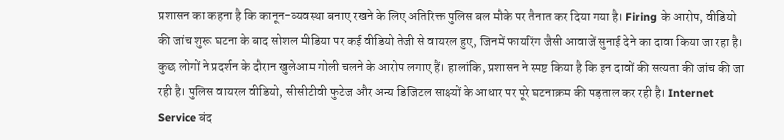प्रशासन का कहना है कि कानून-व्यवस्था बनाए रखने के लिए अतिरिक्त पुलिस बल मौके पर तैनात कर दिया गया है। Firing के आरोप, वीडियो की जांच शुरू घटना के बाद सोशल मीडिया पर कई वीडियो तेजी से वायरल हुए, जिनमें फायरिंग जैसी आवाजें सुनाई देने का दावा किया जा रहा है। कुछ लोगों ने प्रदर्शन के दौरान खुलेआम गोली चलने के आरोप लगाए हैं। हालांकि, प्रशासन ने स्पष्ट किया है कि इन दावों की सत्यता की जांच की जा रही है। पुलिस वायरल वीडियो, सीसीटीवी फुटेज और अन्य डिजिटल साक्ष्यों के आधार पर पूरे घटनाक्रम की पड़ताल कर रही है। Internet Service बंद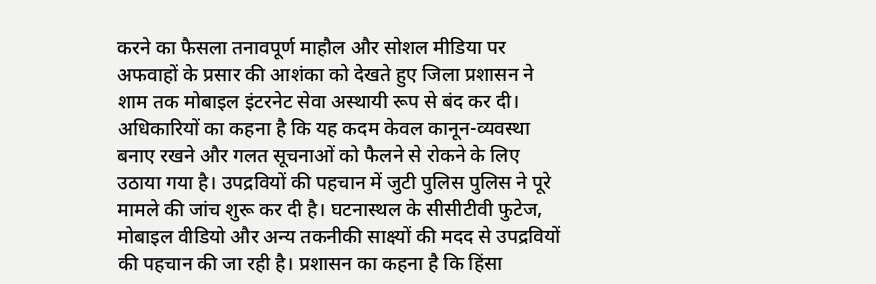करने का फैसला तनावपूर्ण माहौल और सोशल मीडिया पर अफवाहों के प्रसार की आशंका को देखते हुए जिला प्रशासन ने शाम तक मोबाइल इंटरनेट सेवा अस्थायी रूप से बंद कर दी। अधिकारियों का कहना है कि यह कदम केवल कानून-व्यवस्था बनाए रखने और गलत सूचनाओं को फैलने से रोकने के लिए उठाया गया है। उपद्रवियों की पहचान में जुटी पुलिस पुलिस ने पूरे मामले की जांच शुरू कर दी है। घटनास्थल के सीसीटीवी फुटेज, मोबाइल वीडियो और अन्य तकनीकी साक्ष्यों की मदद से उपद्रवियों की पहचान की जा रही है। प्रशासन का कहना है कि हिंसा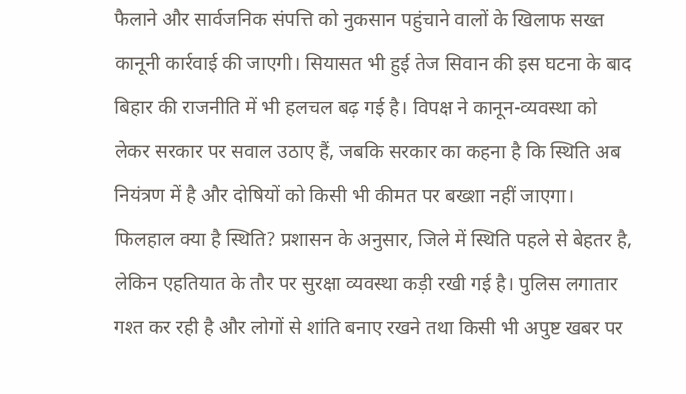फैलाने और सार्वजनिक संपत्ति को नुकसान पहुंचाने वालों के खिलाफ सख्त कानूनी कार्रवाई की जाएगी। सियासत भी हुई तेज सिवान की इस घटना के बाद बिहार की राजनीति में भी हलचल बढ़ गई है। विपक्ष ने कानून-व्यवस्था को लेकर सरकार पर सवाल उठाए हैं, जबकि सरकार का कहना है कि स्थिति अब नियंत्रण में है और दोषियों को किसी भी कीमत पर बख्शा नहीं जाएगा। फिलहाल क्या है स्थिति? प्रशासन के अनुसार, जिले में स्थिति पहले से बेहतर है, लेकिन एहतियात के तौर पर सुरक्षा व्यवस्था कड़ी रखी गई है। पुलिस लगातार गश्त कर रही है और लोगों से शांति बनाए रखने तथा किसी भी अपुष्ट खबर पर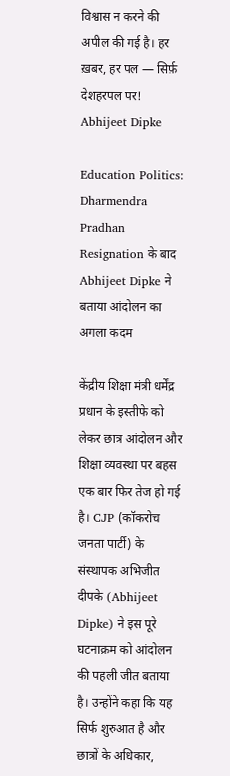विश्वास न करने की अपील की गई है। हर ख़बर, हर पल — सिर्फ़ देशहरपल पर!
Abhijeet Dipke

Education Politics: Dharmendra Pradhan Resignation के बाद Abhijeet Dipke ने बताया आंदोलन का अगला कदम

केंद्रीय शिक्षा मंत्री धर्मेंद्र प्रधान के इस्तीफे को लेकर छात्र आंदोलन और शिक्षा व्यवस्था पर बहस एक बार फिर तेज हो गई है। CJP (कॉकरोच जनता पार्टी) के संस्थापक अभिजीत दीपके (Abhijeet Dipke) ने इस पूरे घटनाक्रम को आंदोलन की पहली जीत बताया है। उन्होंने कहा कि यह सिर्फ शुरुआत है और छात्रों के अधिकार,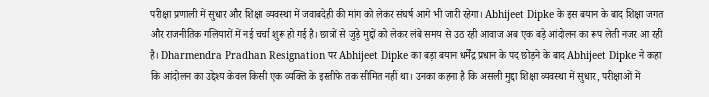परीक्षा प्रणाली में सुधार और शिक्षा व्यवस्था में जवाबदेही की मांग को लेकर संघर्ष आगे भी जारी रहेगा। Abhijeet Dipke के इस बयान के बाद शिक्षा जगत और राजनीतिक गलियारों में नई चर्चा शुरू हो गई है। छात्रों से जुड़े मुद्दों को लेकर लंबे समय से उठ रही आवाज अब एक बड़े आंदोलन का रूप लेती नजर आ रही है। Dharmendra Pradhan Resignation पर Abhijeet Dipke का बड़ा बयान धर्मेंद्र प्रधान के पद छोड़ने के बाद Abhijeet Dipke ने कहा कि आंदोलन का उद्देश्य केवल किसी एक व्यक्ति के इस्तीफे तक सीमित नहीं था। उनका कहना है कि असली मुद्दा शिक्षा व्यवस्था में सुधार, परीक्षाओं में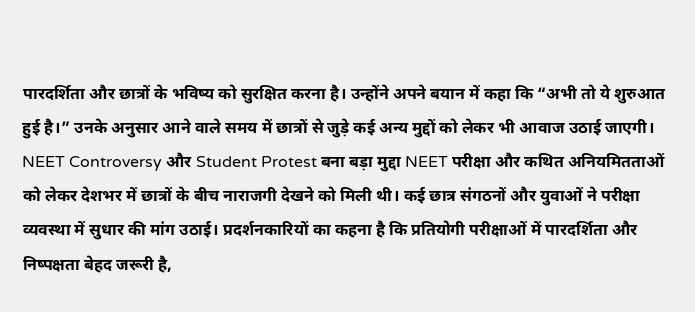पारदर्शिता और छात्रों के भविष्य को सुरक्षित करना है। उन्होंने अपने बयान में कहा कि “अभी तो ये शुरुआत हुई है।” उनके अनुसार आने वाले समय में छात्रों से जुड़े कई अन्य मुद्दों को लेकर भी आवाज उठाई जाएगी। NEET Controversy और Student Protest बना बड़ा मुद्दा NEET परीक्षा और कथित अनियमितताओं को लेकर देशभर में छात्रों के बीच नाराजगी देखने को मिली थी। कई छात्र संगठनों और युवाओं ने परीक्षा व्यवस्था में सुधार की मांग उठाई। प्रदर्शनकारियों का कहना है कि प्रतियोगी परीक्षाओं में पारदर्शिता और निष्पक्षता बेहद जरूरी है,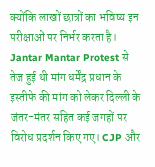क्योंकि लाखों छात्रों का भविष्य इन परीक्षाओं पर निर्भर करता है। Jantar Mantar Protest से तेज हुई थी मांग धर्मेंद्र प्रधान के इस्तीफे की मांग को लेकर दिल्ली के जंतर-मंतर सहित कई जगहों पर विरोध प्रदर्शन किए गए। CJP और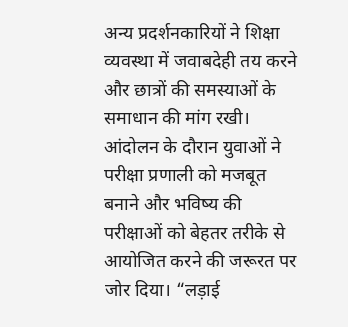अन्य प्रदर्शनकारियों ने शिक्षा व्यवस्था में जवाबदेही तय करने और छात्रों की समस्याओं के समाधान की मांग रखी। आंदोलन के दौरान युवाओं ने परीक्षा प्रणाली को मजबूत बनाने और भविष्य की परीक्षाओं को बेहतर तरीके से आयोजित करने की जरूरत पर जोर दिया। “लड़ाई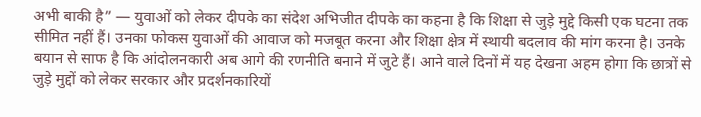अभी बाकी है” — युवाओं को लेकर दीपके का संदेश अभिजीत दीपके का कहना है कि शिक्षा से जुड़े मुद्दे किसी एक घटना तक सीमित नहीं हैं। उनका फोकस युवाओं की आवाज को मजबूत करना और शिक्षा क्षेत्र में स्थायी बदलाव की मांग करना है। उनके बयान से साफ है कि आंदोलनकारी अब आगे की रणनीति बनाने में जुटे हैं। आने वाले दिनों में यह देखना अहम होगा कि छात्रों से जुड़े मुद्दों को लेकर सरकार और प्रदर्शनकारियों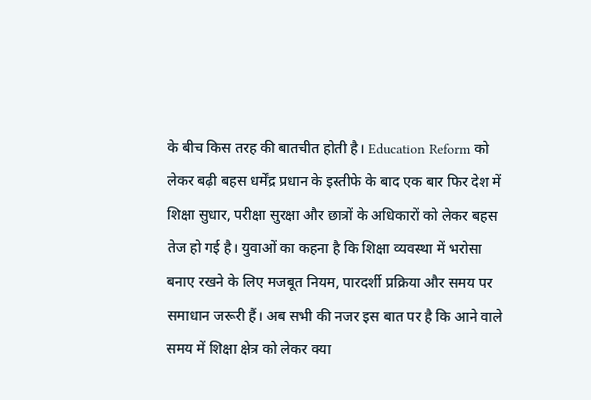के बीच किस तरह की बातचीत होती है। Education Reform को लेकर बढ़ी बहस धर्मेंद्र प्रधान के इस्तीफे के बाद एक बार फिर देश में शिक्षा सुधार, परीक्षा सुरक्षा और छात्रों के अधिकारों को लेकर बहस तेज हो गई है। युवाओं का कहना है कि शिक्षा व्यवस्था में भरोसा बनाए रखने के लिए मजबूत नियम, पारदर्शी प्रक्रिया और समय पर समाधान जरूरी हैं। अब सभी की नजर इस बात पर है कि आने वाले समय में शिक्षा क्षेत्र को लेकर क्या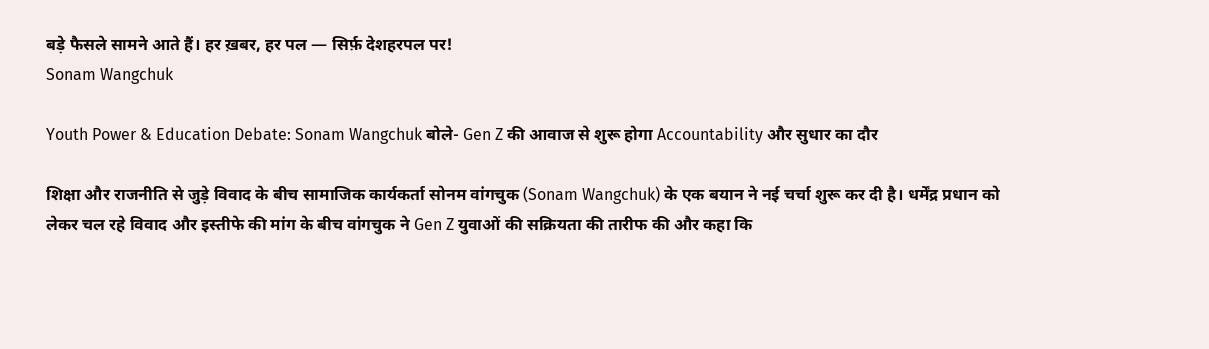बड़े फैसले सामने आते हैं। हर ख़बर, हर पल — सिर्फ़ देशहरपल पर!
Sonam Wangchuk

Youth Power & Education Debate: Sonam Wangchuk बोले- Gen Z की आवाज से शुरू होगा Accountability और सुधार का दौर

शिक्षा और राजनीति से जुड़े विवाद के बीच सामाजिक कार्यकर्ता सोनम वांगचुक (Sonam Wangchuk) के एक बयान ने नई चर्चा शुरू कर दी है। धर्मेंद्र प्रधान को लेकर चल रहे विवाद और इस्तीफे की मांग के बीच वांगचुक ने Gen Z युवाओं की सक्रियता की तारीफ की और कहा कि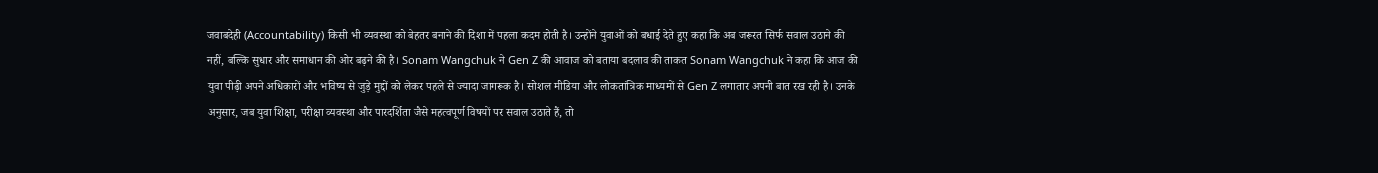जवाबदेही (Accountability) किसी भी व्यवस्था को बेहतर बनाने की दिशा में पहला कदम होती है। उन्होंने युवाओं को बधाई देते हुए कहा कि अब जरूरत सिर्फ सवाल उठाने की नहीं, बल्कि सुधार और समाधान की ओर बढ़ने की है। Sonam Wangchuk ने Gen Z की आवाज को बताया बदलाव की ताकत Sonam Wangchuk ने कहा कि आज की युवा पीढ़ी अपने अधिकारों और भविष्य से जुड़े मुद्दों को लेकर पहले से ज्यादा जागरूक है। सोशल मीडिया और लोकतांत्रिक माध्यमों से Gen Z लगातार अपनी बात रख रही है। उनके अनुसार, जब युवा शिक्षा, परीक्षा व्यवस्था और पारदर्शिता जैसे महत्वपूर्ण विषयों पर सवाल उठाते हैं, तो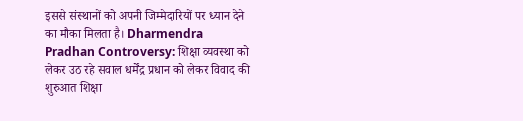इससे संस्थानों को अपनी जिम्मेदारियों पर ध्यान देने का मौका मिलता है। Dharmendra Pradhan Controversy: शिक्षा व्यवस्था को लेकर उठ रहे सवाल धर्मेंद्र प्रधान को लेकर विवाद की शुरुआत शिक्षा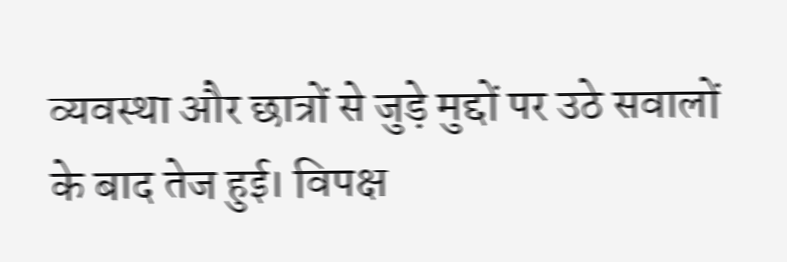व्यवस्था और छात्रों से जुड़े मुद्दों पर उठे सवालों के बाद तेज हुई। विपक्ष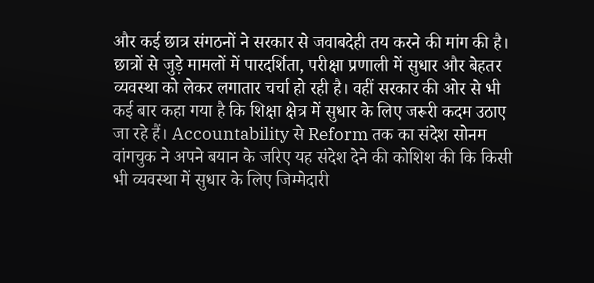और कई छात्र संगठनों ने सरकार से जवाबदेही तय करने की मांग की है। छात्रों से जुड़े मामलों में पारदर्शिता, परीक्षा प्रणाली में सुधार और बेहतर व्यवस्था को लेकर लगातार चर्चा हो रही है। वहीं सरकार की ओर से भी कई बार कहा गया है कि शिक्षा क्षेत्र में सुधार के लिए जरूरी कदम उठाए जा रहे हैं। Accountability से Reform तक का संदेश सोनम वांगचुक ने अपने बयान के जरिए यह संदेश देने की कोशिश की कि किसी भी व्यवस्था में सुधार के लिए जिम्मेदारी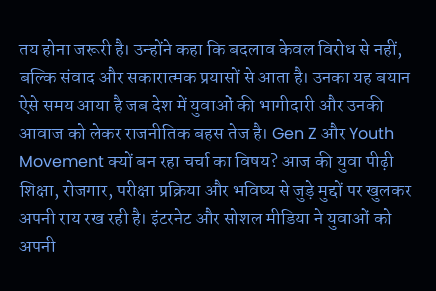तय होना जरूरी है। उन्होंने कहा कि बदलाव केवल विरोध से नहीं, बल्कि संवाद और सकारात्मक प्रयासों से आता है। उनका यह बयान ऐसे समय आया है जब देश में युवाओं की भागीदारी और उनकी आवाज को लेकर राजनीतिक बहस तेज है। Gen Z और Youth Movement क्यों बन रहा चर्चा का विषय? आज की युवा पीढ़ी शिक्षा, रोजगार, परीक्षा प्रक्रिया और भविष्य से जुड़े मुद्दों पर खुलकर अपनी राय रख रही है। इंटरनेट और सोशल मीडिया ने युवाओं को अपनी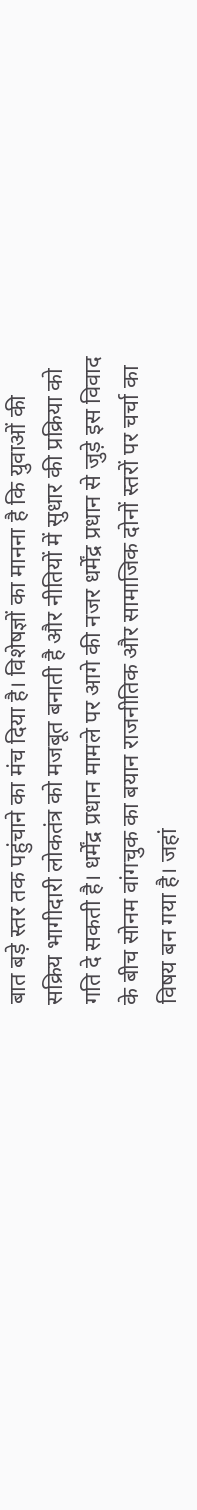बात बड़े स्तर तक पहुंचाने का मंच दिया है। विशेषज्ञों का मानना है कि युवाओं की सक्रिय भागीदारी लोकतंत्र को मजबूत बनाती है और नीतियों में सुधार की प्रक्रिया को गति दे सकती है। धर्मेंद्र प्रधान मामले पर आगे की नजर धर्मेंद्र प्रधान से जुड़े इस विवाद के बीच सोनम वांगचुक का बयान राजनीतिक और सामाजिक दोनों स्तरों पर चर्चा का विषय बन गया है। जहां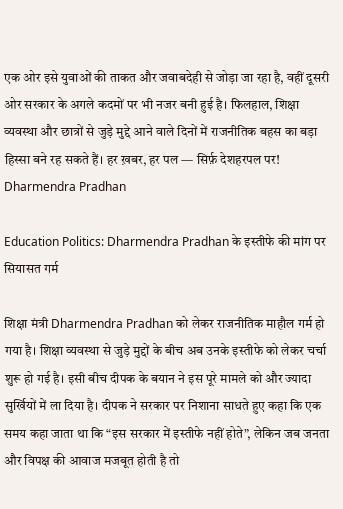एक ओर इसे युवाओं की ताकत और जवाबदेही से जोड़ा जा रहा है, वहीं दूसरी ओर सरकार के अगले कदमों पर भी नजर बनी हुई है। फिलहाल, शिक्षा व्यवस्था और छात्रों से जुड़े मुद्दे आने वाले दिनों में राजनीतिक बहस का बड़ा हिस्सा बने रह सकते हैं। हर ख़बर, हर पल — सिर्फ़ देशहरपल पर!
Dharmendra Pradhan

Education Politics: Dharmendra Pradhan के इस्तीफे की मांग पर सियासत गर्म

शिक्षा मंत्री Dharmendra Pradhan को लेकर राजनीतिक माहौल गर्म हो गया है। शिक्षा व्यवस्था से जुड़े मुद्दों के बीच अब उनके इस्तीफे को लेकर चर्चा शुरू हो गई है। इसी बीच दीपक के बयान ने इस पूरे मामले को और ज्यादा सुर्खियों में ला दिया है। दीपक ने सरकार पर निशाना साधते हुए कहा कि एक समय कहा जाता था कि “इस सरकार में इस्तीफे नहीं होते”, लेकिन जब जनता और विपक्ष की आवाज मजबूत होती है तो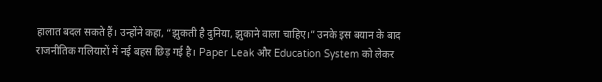हालात बदल सकते हैं। उन्होंने कहा, “झुकती है दुनिया, झुकाने वाला चाहिए।” उनके इस बयान के बाद राजनीतिक गलियारों में नई बहस छिड़ गई है। Paper Leak और Education System को लेकर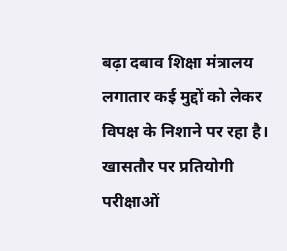बढ़ा दबाव शिक्षा मंत्रालय लगातार कई मुद्दों को लेकर विपक्ष के निशाने पर रहा है। खासतौर पर प्रतियोगी परीक्षाओं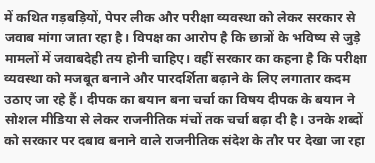में कथित गड़बड़ियों, पेपर लीक और परीक्षा व्यवस्था को लेकर सरकार से जवाब मांगा जाता रहा है। विपक्ष का आरोप है कि छात्रों के भविष्य से जुड़े मामलों में जवाबदेही तय होनी चाहिए। वहीं सरकार का कहना है कि परीक्षा व्यवस्था को मजबूत बनाने और पारदर्शिता बढ़ाने के लिए लगातार कदम उठाए जा रहे हैं। दीपक का बयान बना चर्चा का विषय दीपक के बयान ने सोशल मीडिया से लेकर राजनीतिक मंचों तक चर्चा बढ़ा दी है। उनके शब्दों को सरकार पर दबाव बनाने वाले राजनीतिक संदेश के तौर पर देखा जा रहा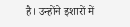है। उन्होंने इशारों में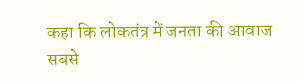कहा कि लोकतंत्र में जनता की आवाज सबसे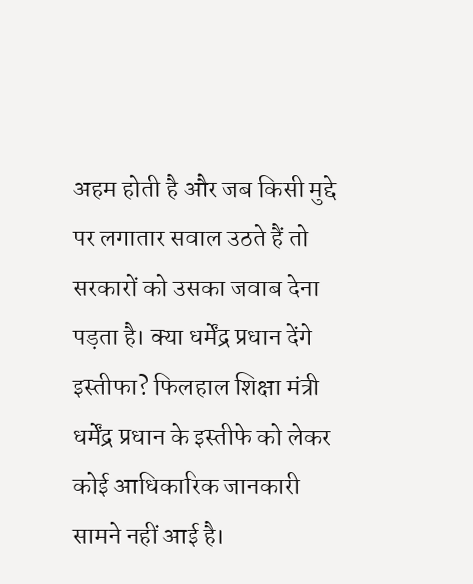अहम होती है और जब किसी मुद्दे पर लगातार सवाल उठते हैं तो सरकारों को उसका जवाब देना पड़ता है। क्या धर्मेंद्र प्रधान देंगे इस्तीफा? फिलहाल शिक्षा मंत्री धर्मेंद्र प्रधान के इस्तीफे को लेकर कोई आधिकारिक जानकारी सामने नहीं आई है।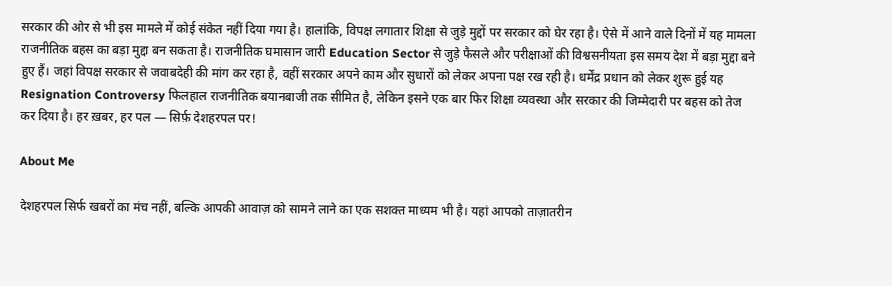सरकार की ओर से भी इस मामले में कोई संकेत नहीं दिया गया है। हालांकि, विपक्ष लगातार शिक्षा से जुड़े मुद्दों पर सरकार को घेर रहा है। ऐसे में आने वाले दिनों में यह मामला राजनीतिक बहस का बड़ा मुद्दा बन सकता है। राजनीतिक घमासान जारी Education Sector से जुड़े फैसले और परीक्षाओं की विश्वसनीयता इस समय देश में बड़ा मुद्दा बने हुए हैं। जहां विपक्ष सरकार से जवाबदेही की मांग कर रहा है, वहीं सरकार अपने काम और सुधारों को लेकर अपना पक्ष रख रही है। धर्मेंद्र प्रधान को लेकर शुरू हुई यह Resignation Controversy फिलहाल राजनीतिक बयानबाजी तक सीमित है, लेकिन इसने एक बार फिर शिक्षा व्यवस्था और सरकार की जिम्मेदारी पर बहस को तेज कर दिया है। हर ख़बर, हर पल — सिर्फ़ देशहरपल पर!

About Me

देशहरपल सिर्फ खबरों का मंच नहीं, बल्कि आपकी आवाज़ को सामने लाने का एक सशक्त माध्यम भी है। यहां आपको ताज़ातरीन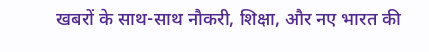खबरों के साथ-साथ नौकरी, शिक्षा, और नए भारत की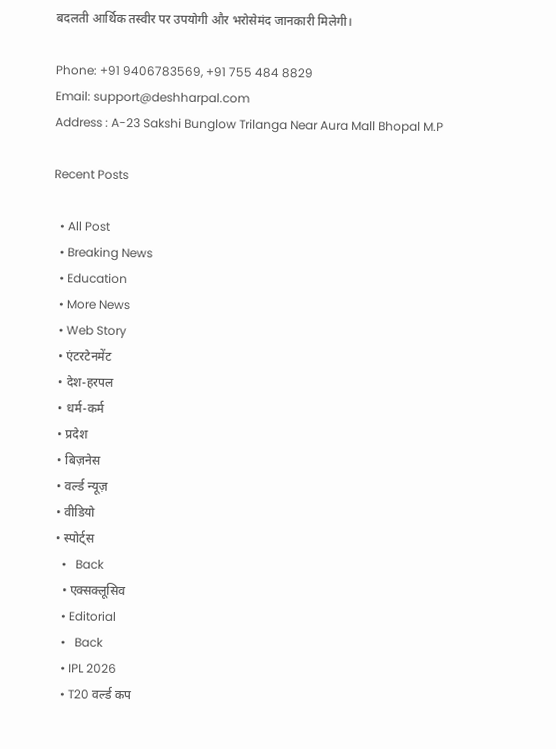बदलती आर्थिक तस्वीर पर उपयोगी और भरोसेमंद जानकारी मिलेगी।

Phone: +91 9406783569, +91 755 484 8829
Email: support@deshharpal.com
Address : A-23 Sakshi Bunglow Trilanga Near Aura Mall Bhopal M.P

Recent Posts

  • All Post
  • Breaking News
  • Education
  • More News
  • Web Story
  • एंटरटेनमेंट
  • देश-हरपल
  • धर्म-कर्म
  • प्रदेश
  • बिज़नेस
  • वर्ल्ड न्यूज़
  • वीडियो
  • स्पोर्ट्स
    •   Back
    • एक्सक्लूसिव
    • Editorial
    •   Back
    • IPL 2026
    • T20 वर्ल्ड कप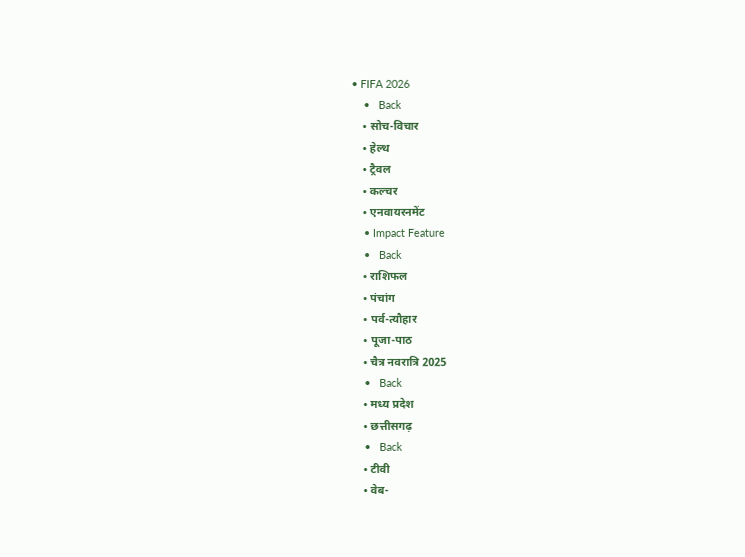• FIFA 2026
    •   Back
    • सोच-विचार
    • हेल्थ
    • ट्रैवल
    • कल्चर
    • एनवायरनमेंट
    • Impact Feature
    •   Back
    • राशिफल
    • पंचांग
    • पर्व-त्यौहार
    • पूजा-पाठ
    • चैत्र नवरात्रि 2025
    •   Back
    • मध्य प्रदेश
    • छत्तीसगढ़
    •   Back
    • टीवी
    • वेब-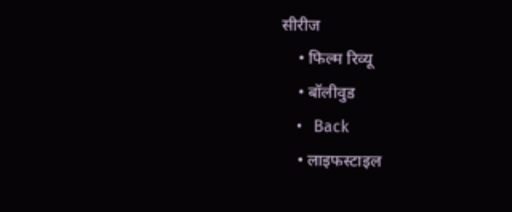सीरीज
    • फिल्म रिव्यू
    • बॉलीवुड
    •   Back
    • लाइफस्टाइल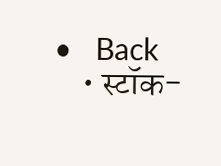•   Back
    • स्टॉक-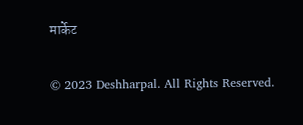मार्केट

© 2023 Deshharpal. All Rights Reserved.